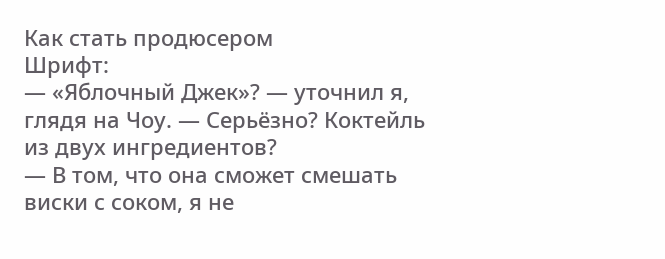Как стать продюсером
Шрифт:
— «Яблочный Джек»? — уточнил я, глядя на Чоу. — Серьёзно? Коктейль из двух ингредиентов?
— В том, что она сможет смешать виски с соком, я не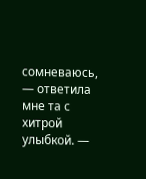сомневаюсь, — ответила мне та с хитрой улыбкой. —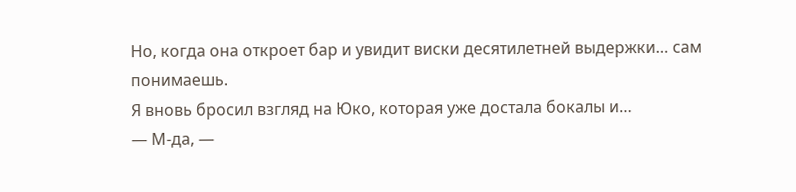Но, когда она откроет бар и увидит виски десятилетней выдержки… сам понимаешь.
Я вновь бросил взгляд на Юко, которая уже достала бокалы и…
— М-да, —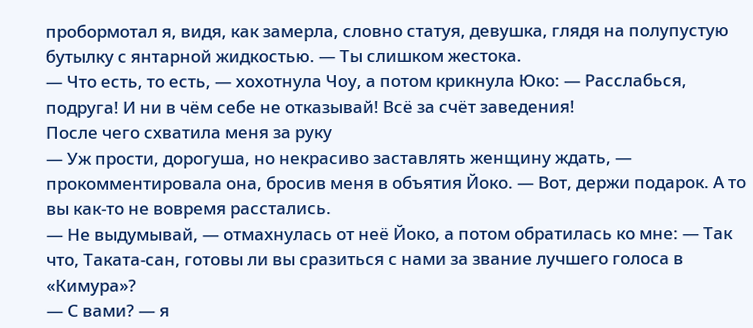пробормотал я, видя, как замерла, словно статуя, девушка, глядя на полупустую бутылку с янтарной жидкостью. — Ты слишком жестока.
— Что есть, то есть, — хохотнула Чоу, а потом крикнула Юко: — Расслабься, подруга! И ни в чём себе не отказывай! Всё за счёт заведения!
После чего схватила меня за руку
— Уж прости, дорогуша, но некрасиво заставлять женщину ждать, — прокомментировала она, бросив меня в объятия Йоко. — Вот, держи подарок. А то вы как-то не вовремя расстались.
— Не выдумывай, — отмахнулась от неё Йоко, а потом обратилась ко мне: — Так что, Таката-сан, готовы ли вы сразиться с нами за звание лучшего голоса в «Кимура»?
— С вами? — я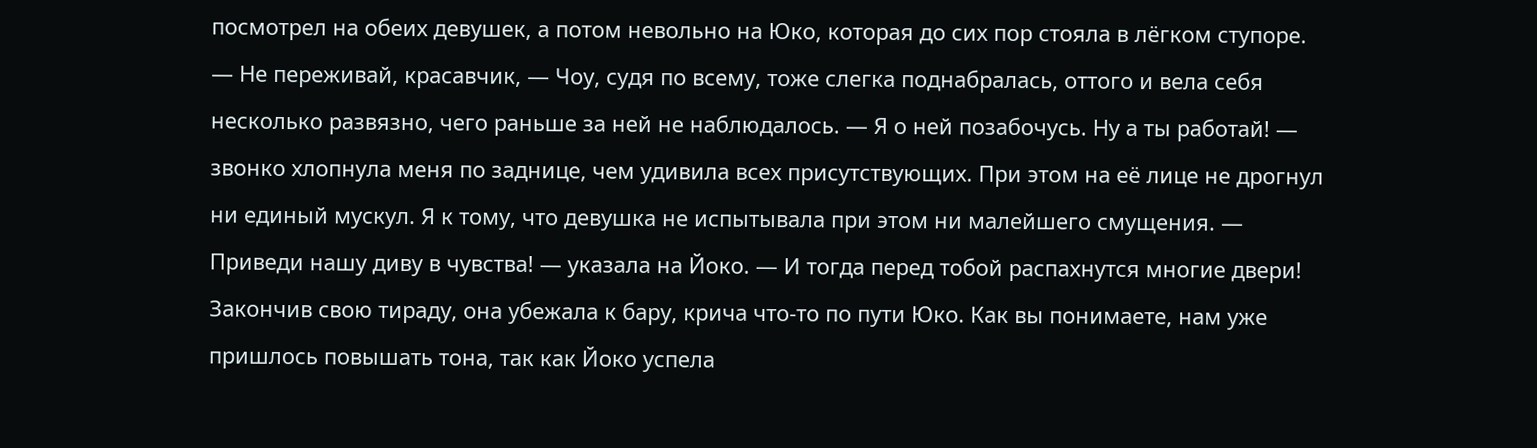посмотрел на обеих девушек, а потом невольно на Юко, которая до сих пор стояла в лёгком ступоре.
— Не переживай, красавчик, — Чоу, судя по всему, тоже слегка поднабралась, оттого и вела себя несколько развязно, чего раньше за ней не наблюдалось. — Я о ней позабочусь. Ну а ты работай! — звонко хлопнула меня по заднице, чем удивила всех присутствующих. При этом на её лице не дрогнул ни единый мускул. Я к тому, что девушка не испытывала при этом ни малейшего смущения. — Приведи нашу диву в чувства! — указала на Йоко. — И тогда перед тобой распахнутся многие двери!
Закончив свою тираду, она убежала к бару, крича что-то по пути Юко. Как вы понимаете, нам уже пришлось повышать тона, так как Йоко успела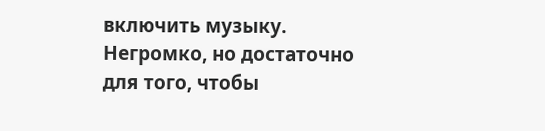включить музыку. Негромко, но достаточно для того, чтобы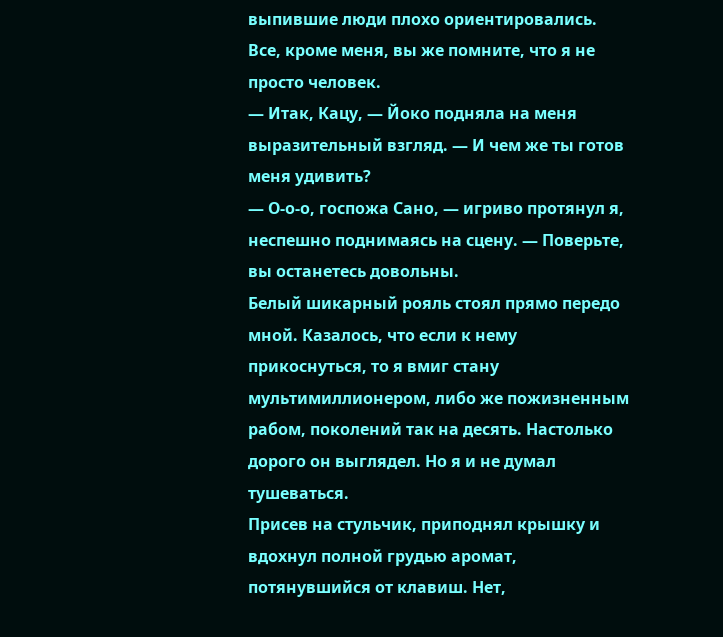выпившие люди плохо ориентировались. Все, кроме меня, вы же помните, что я не просто человек.
— Итак, Кацу, — Йоко подняла на меня выразительный взгляд. — И чем же ты готов меня удивить?
— О-о-о, госпожа Сано, — игриво протянул я, неспешно поднимаясь на сцену. — Поверьте, вы останетесь довольны.
Белый шикарный рояль стоял прямо передо мной. Казалось, что если к нему прикоснуться, то я вмиг стану мультимиллионером, либо же пожизненным рабом, поколений так на десять. Настолько дорого он выглядел. Но я и не думал тушеваться.
Присев на стульчик, приподнял крышку и вдохнул полной грудью аромат, потянувшийся от клавиш. Нет,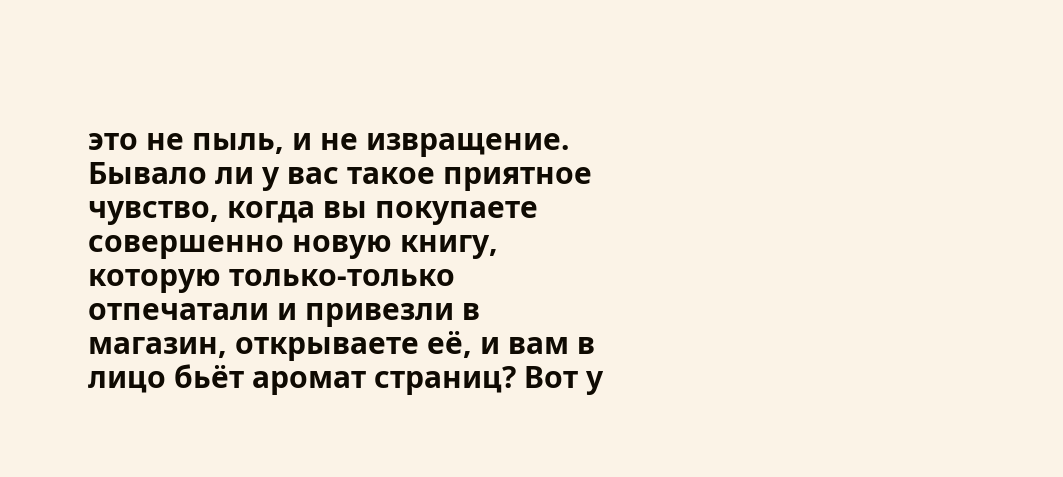это не пыль, и не извращение. Бывало ли у вас такое приятное чувство, когда вы покупаете совершенно новую книгу, которую только-только отпечатали и привезли в магазин, открываете её, и вам в лицо бьёт аромат страниц? Вот у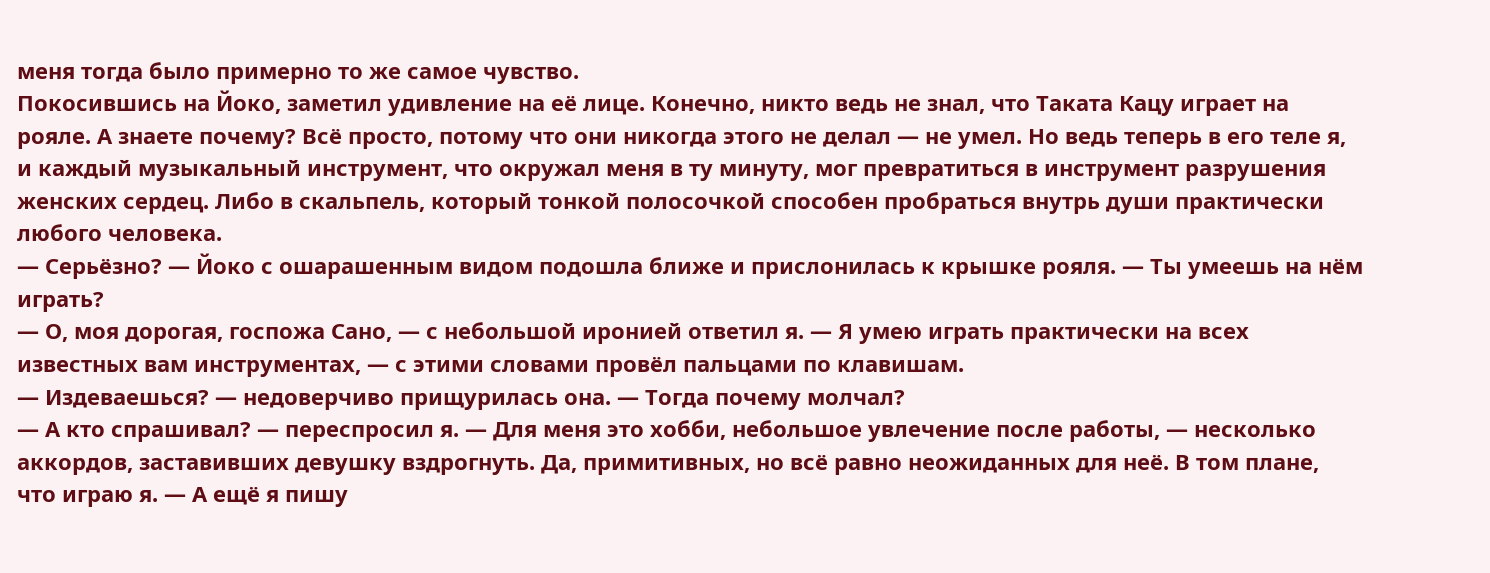меня тогда было примерно то же самое чувство.
Покосившись на Йоко, заметил удивление на её лице. Конечно, никто ведь не знал, что Таката Кацу играет на рояле. А знаете почему? Всё просто, потому что они никогда этого не делал — не умел. Но ведь теперь в его теле я, и каждый музыкальный инструмент, что окружал меня в ту минуту, мог превратиться в инструмент разрушения женских сердец. Либо в скальпель, который тонкой полосочкой способен пробраться внутрь души практически любого человека.
— Серьёзно? — Йоко с ошарашенным видом подошла ближе и прислонилась к крышке рояля. — Ты умеешь на нём играть?
— О, моя дорогая, госпожа Сано, — с небольшой иронией ответил я. — Я умею играть практически на всех известных вам инструментах, — с этими словами провёл пальцами по клавишам.
— Издеваешься? — недоверчиво прищурилась она. — Тогда почему молчал?
— А кто спрашивал? — переспросил я. — Для меня это хобби, небольшое увлечение после работы, — несколько аккордов, заставивших девушку вздрогнуть. Да, примитивных, но всё равно неожиданных для неё. В том плане, что играю я. — А ещё я пишу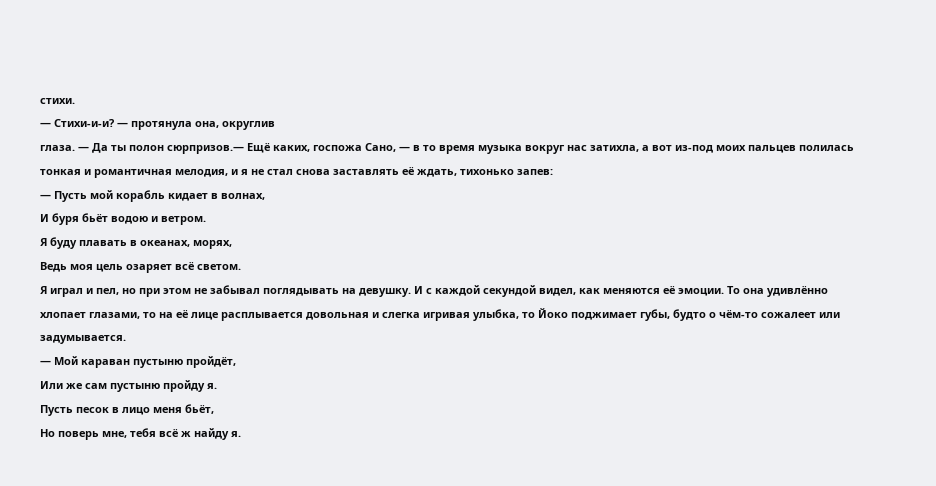стихи.
— Стихи-и-и? — протянула она, округлив
глаза. — Да ты полон сюрпризов.— Ещё каких, госпожа Сано, — в то время музыка вокруг нас затихла, а вот из-под моих пальцев полилась тонкая и романтичная мелодия, и я не стал снова заставлять её ждать, тихонько запев:
— Пусть мой корабль кидает в волнах,
И буря бьёт водою и ветром.
Я буду плавать в океанах, морях,
Ведь моя цель озаряет всё светом.
Я играл и пел, но при этом не забывал поглядывать на девушку. И с каждой секундой видел, как меняются её эмоции. То она удивлённо хлопает глазами, то на её лице расплывается довольная и слегка игривая улыбка, то Йоко поджимает губы, будто о чём-то сожалеет или задумывается.
— Мой караван пустыню пройдёт,
Или же сам пустыню пройду я.
Пусть песок в лицо меня бьёт,
Но поверь мне, тебя всё ж найду я.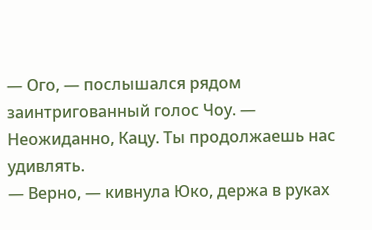— Ого, — послышался рядом заинтригованный голос Чоу. — Неожиданно, Кацу. Ты продолжаешь нас удивлять.
— Верно, — кивнула Юко, держа в руках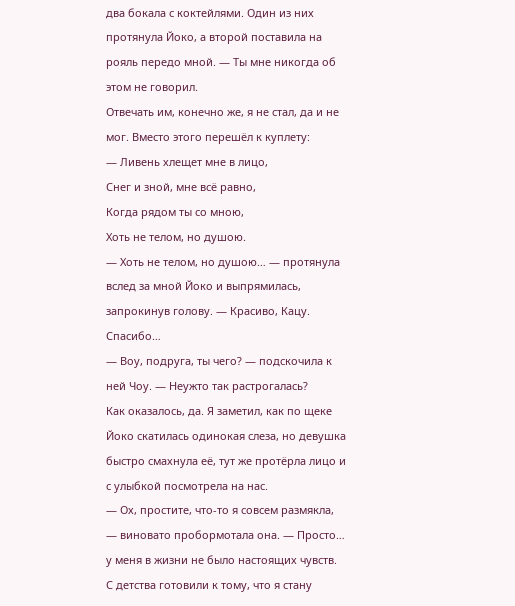два бокала с коктейлями. Один из них протянула Йоко, а второй поставила на рояль передо мной. — Ты мне никогда об этом не говорил.
Отвечать им, конечно же, я не стал, да и не мог. Вместо этого перешёл к куплету:
— Ливень хлещет мне в лицо,
Снег и зной, мне всё равно,
Когда рядом ты со мною,
Хоть не телом, но душою.
— Хоть не телом, но душою… — протянула вслед за мной Йоко и выпрямилась, запрокинув голову. — Красиво, Кацу. Спасибо…
— Воу, подруга, ты чего? — подскочила к ней Чоу. — Неужто так растрогалась?
Как оказалось, да. Я заметил, как по щеке Йоко скатилась одинокая слеза, но девушка быстро смахнула её, тут же протёрла лицо и с улыбкой посмотрела на нас.
— Ох, простите, что-то я совсем размякла, — виновато пробормотала она. — Просто… у меня в жизни не было настоящих чувств. С детства готовили к тому, что я стану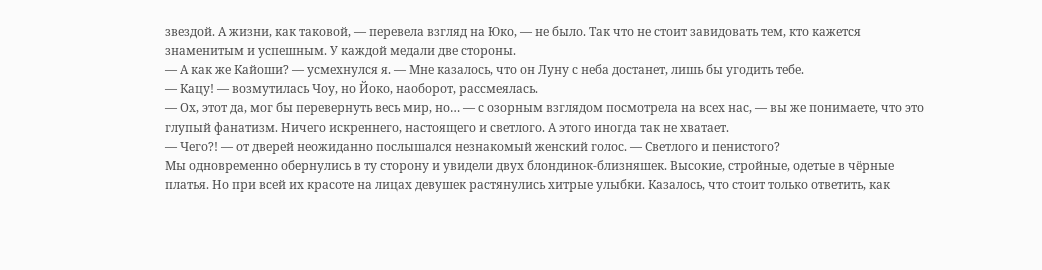звездой. А жизни, как таковой, — перевела взгляд на Юко, — не было. Так что не стоит завидовать тем, кто кажется знаменитым и успешным. У каждой медали две стороны.
— А как же Кайоши? — усмехнулся я. — Мне казалось, что он Луну с неба достанет, лишь бы угодить тебе.
— Кацу! — возмутилась Чоу, но Йоко, наоборот, рассмеялась.
— Ох, этот да, мог бы перевернуть весь мир, но… — с озорным взглядом посмотрела на всех нас, — вы же понимаете, что это глупый фанатизм. Ничего искреннего, настоящего и светлого. А этого иногда так не хватает.
— Чего?! — от дверей неожиданно послышался незнакомый женский голос. — Светлого и пенистого?
Мы одновременно обернулись в ту сторону и увидели двух блондинок-близняшек. Высокие, стройные, одетые в чёрные платья. Но при всей их красоте на лицах девушек растянулись хитрые улыбки. Казалось, что стоит только ответить, как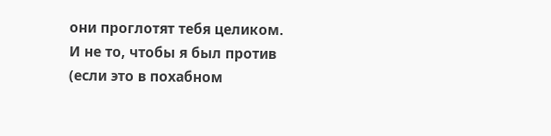они проглотят тебя целиком. И не то, чтобы я был против (если это в похабном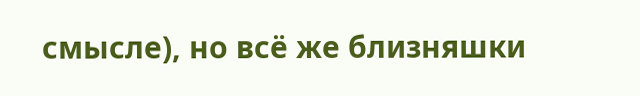смысле), но всё же близняшки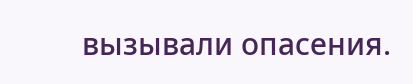вызывали опасения.